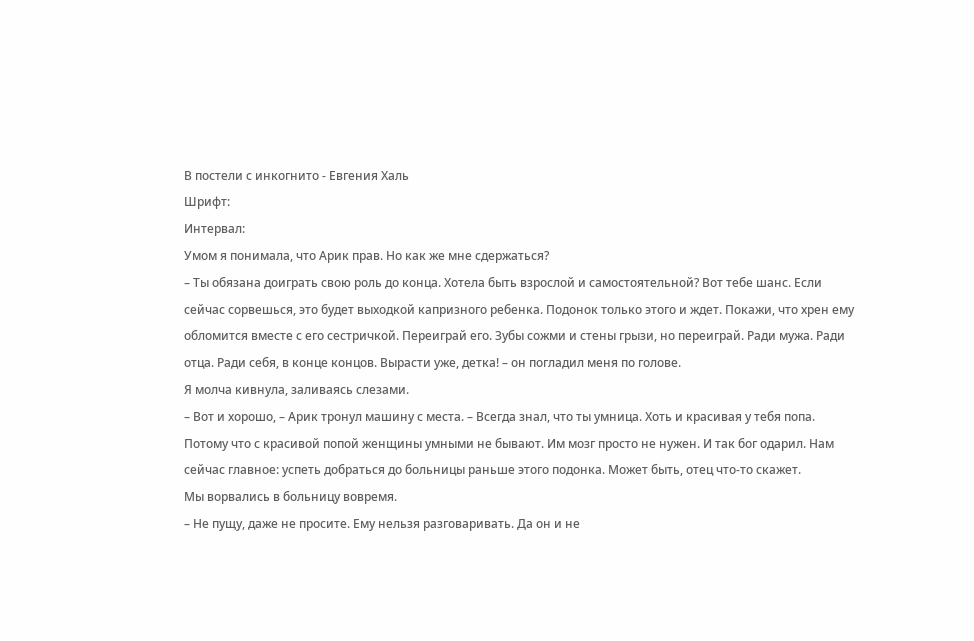В постели с инкогнито - Евгения Халь
Шрифт:
Интервал:
Умом я понимала, что Арик прав. Но как же мне сдержаться?
– Ты обязана доиграть свою роль до конца. Хотела быть взрослой и самостоятельной? Вот тебе шанс. Если сейчас сорвешься, это будет выходкой капризного ребенка. Подонок только этого и ждет. Покажи, что хрен ему обломится вместе с его сестричкой. Переиграй его. Зубы сожми и стены грызи, но переиграй. Ради мужа. Ради отца. Ради себя, в конце концов. Вырасти уже, детка! – он погладил меня по голове.
Я молча кивнула, заливаясь слезами.
– Вот и хорошо, – Арик тронул машину с места. – Всегда знал, что ты умница. Хоть и красивая у тебя попа. Потому что с красивой попой женщины умными не бывают. Им мозг просто не нужен. И так бог одарил. Нам сейчас главное: успеть добраться до больницы раньше этого подонка. Может быть, отец что-то скажет.
Мы ворвались в больницу вовремя.
– Не пущу, даже не просите. Ему нельзя разговаривать. Да он и не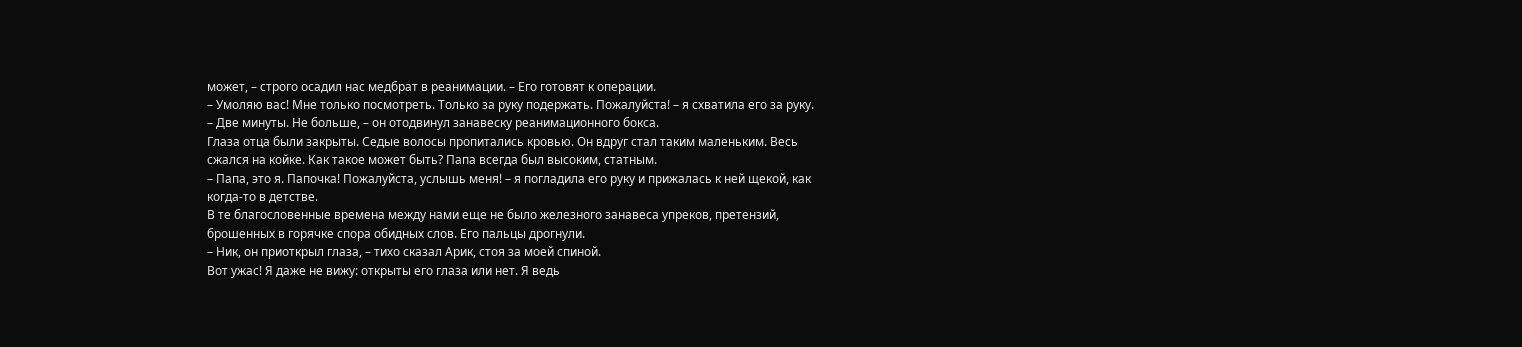может, – строго осадил нас медбрат в реанимации. – Его готовят к операции.
– Умоляю вас! Мне только посмотреть. Только за руку подержать. Пожалуйста! – я схватила его за руку.
– Две минуты. Не больше, – он отодвинул занавеску реанимационного бокса.
Глаза отца были закрыты. Седые волосы пропитались кровью. Он вдруг стал таким маленьким. Весь сжался на койке. Как такое может быть? Папа всегда был высоким, статным.
– Папа, это я. Папочка! Пожалуйста, услышь меня! – я погладила его руку и прижалась к ней щекой, как когда-то в детстве.
В те благословенные времена между нами еще не было железного занавеса упреков, претензий, брошенных в горячке спора обидных слов. Его пальцы дрогнули.
– Ник, он приоткрыл глаза, – тихо сказал Арик, стоя за моей спиной.
Вот ужас! Я даже не вижу: открыты его глаза или нет. Я ведь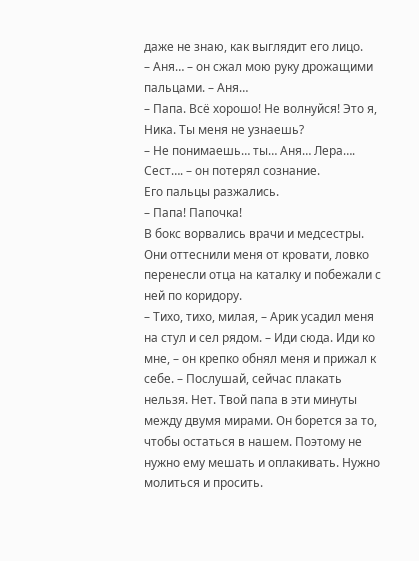даже не знаю, как выглядит его лицо.
– Аня… – он сжал мою руку дрожащими пальцами. – Аня…
– Папа. Всё хорошо! Не волнуйся! Это я, Ника. Ты меня не узнаешь?
– Не понимаешь… ты… Аня… Лера…. Сест…. – он потерял сознание.
Его пальцы разжались.
– Папа! Папочка!
В бокс ворвались врачи и медсестры. Они оттеснили меня от кровати, ловко перенесли отца на каталку и побежали с ней по коридору.
– Тихо, тихо, милая, – Арик усадил меня на стул и сел рядом. – Иди сюда. Иди ко мне, – он крепко обнял меня и прижал к себе. – Послушай, сейчас плакать нельзя. Нет. Твой папа в эти минуты между двумя мирами. Он борется за то, чтобы остаться в нашем. Поэтому не нужно ему мешать и оплакивать. Нужно молиться и просить.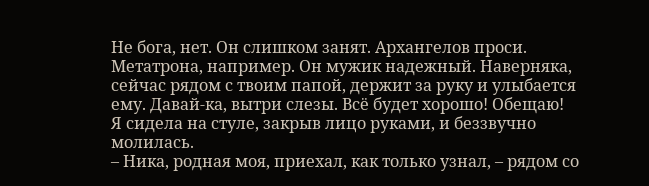Не бога, нет. Он слишком занят. Архангелов проси. Метатрона, например. Он мужик надежный. Наверняка, сейчас рядом с твоим папой, держит за руку и улыбается ему. Давай-ка, вытри слезы. Всё будет хорошо! Обещаю!
Я сидела на стуле, закрыв лицо руками, и беззвучно молилась.
– Ника, родная моя, приехал, как только узнал, – рядом со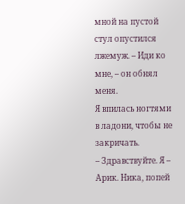мной на пустой стул опустился лжемуж. – Иди ко мне, – он обнял меня.
Я впилась ногтями в ладони, чтобы не закричать.
– Здравствуйте. Я – Арик. Ника, попей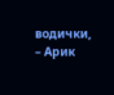водички, – Арик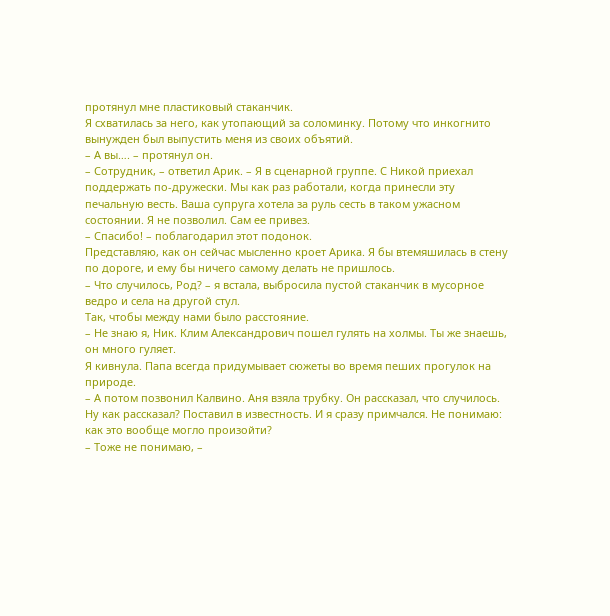протянул мне пластиковый стаканчик.
Я схватилась за него, как утопающий за соломинку. Потому что инкогнито вынужден был выпустить меня из своих объятий.
– А вы…. – протянул он.
– Сотрудник, – ответил Арик. – Я в сценарной группе. С Никой приехал поддержать по-дружески. Мы как раз работали, когда принесли эту печальную весть. Ваша супруга хотела за руль сесть в таком ужасном состоянии. Я не позволил. Сам ее привез.
– Спасибо! – поблагодарил этот подонок.
Представляю, как он сейчас мысленно кроет Арика. Я бы втемяшилась в стену по дороге, и ему бы ничего самому делать не пришлось.
– Что случилось, Род? – я встала, выбросила пустой стаканчик в мусорное ведро и села на другой стул.
Так, чтобы между нами было расстояние.
– Не знаю я, Ник. Клим Александрович пошел гулять на холмы. Ты же знаешь, он много гуляет.
Я кивнула. Папа всегда придумывает сюжеты во время пеших прогулок на природе.
– А потом позвонил Калвино. Аня взяла трубку. Он рассказал, что случилось. Ну как рассказал? Поставил в известность. И я сразу примчался. Не понимаю: как это вообще могло произойти?
– Тоже не понимаю, –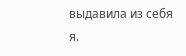выдавила из себя я.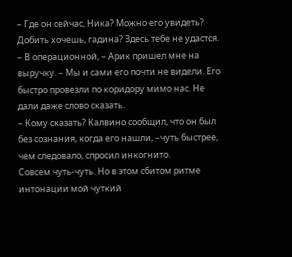– Где он сейчас, Ника? Можно его увидеть?
Добить хочешь, гадина? Здесь тебе не удастся.
– В операционной, – Арик пришел мне на выручку. – Мы и сами его почти не видели. Его быстро провезли по коридору мимо нас. Не дали даже слово сказать.
– Кому сказать? Калвино сообщил, что он был без сознания, когда его нашли, –чуть быстрее, чем следовало, спросил инкогнито.
Совсем чуть-чуть. Но в этом сбитом ритме интонации мой чуткий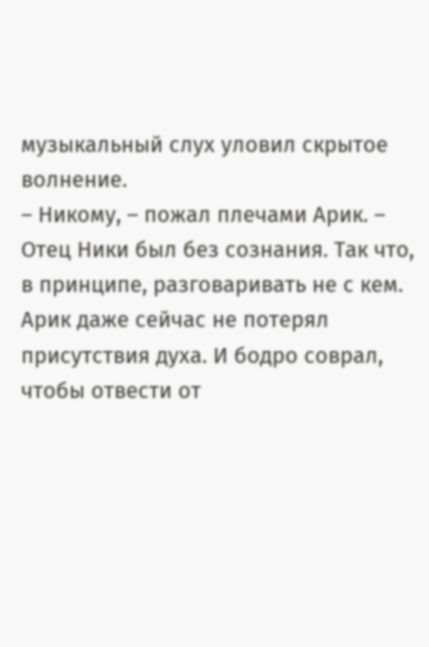музыкальный слух уловил скрытое волнение.
– Никому, – пожал плечами Арик. – Отец Ники был без сознания. Так что, в принципе, разговаривать не с кем.
Арик даже сейчас не потерял присутствия духа. И бодро соврал, чтобы отвести от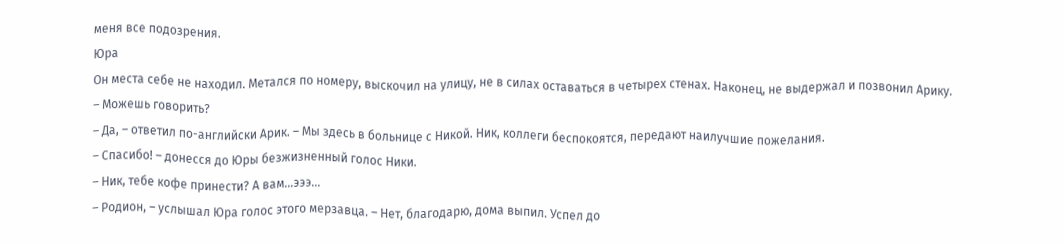меня все подозрения.
Юра
Он места себе не находил. Метался по номеру, выскочил на улицу, не в силах оставаться в четырех стенах. Наконец, не выдержал и позвонил Арику.
– Можешь говорить?
– Да, – ответил по-английски Арик. – Мы здесь в больнице с Никой. Ник, коллеги беспокоятся, передают наилучшие пожелания.
– Спасибо! – донесся до Юры безжизненный голос Ники.
– Ник, тебе кофе принести? А вам…эээ…
– Родион, – услышал Юра голос этого мерзавца. – Нет, благодарю, дома выпил. Успел до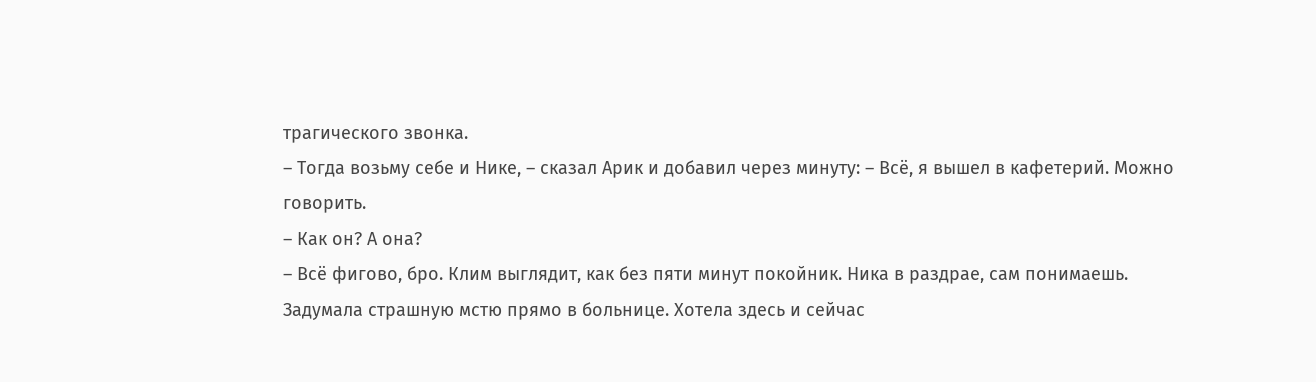трагического звонка.
– Тогда возьму себе и Нике, – сказал Арик и добавил через минуту: – Всё, я вышел в кафетерий. Можно говорить.
– Как он? А она?
– Всё фигово, бро. Клим выглядит, как без пяти минут покойник. Ника в раздрае, сам понимаешь. Задумала страшную мстю прямо в больнице. Хотела здесь и сейчас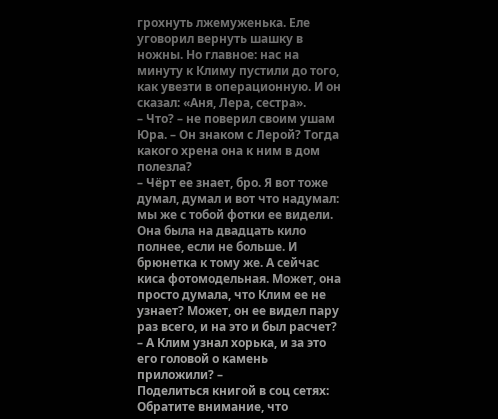грохнуть лжемуженька. Еле уговорил вернуть шашку в ножны. Но главное: нас на минуту к Климу пустили до того, как увезти в операционную. И он сказал: «Аня, Лера, сестра».
– Что? – не поверил своим ушам Юра. – Он знаком с Лерой? Тогда какого хрена она к ним в дом полезла?
– Чёрт ее знает, бро. Я вот тоже думал, думал и вот что надумал: мы же с тобой фотки ее видели. Она была на двадцать кило полнее, если не больше. И брюнетка к тому же. А сейчас киса фотомодельная. Может, она просто думала, что Клим ее не узнает? Может, он ее видел пару раз всего, и на это и был расчет?
– А Клим узнал хорька, и за это его головой о камень приложили? –
Поделиться книгой в соц сетях:
Обратите внимание, что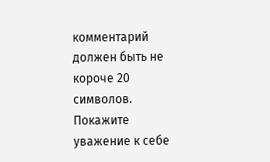комментарий должен быть не короче 20 символов. Покажите уважение к себе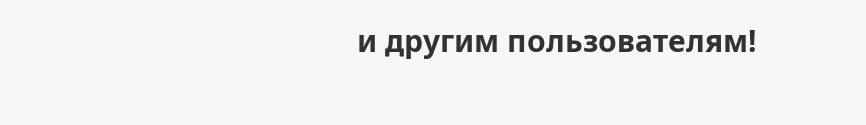и другим пользователям!